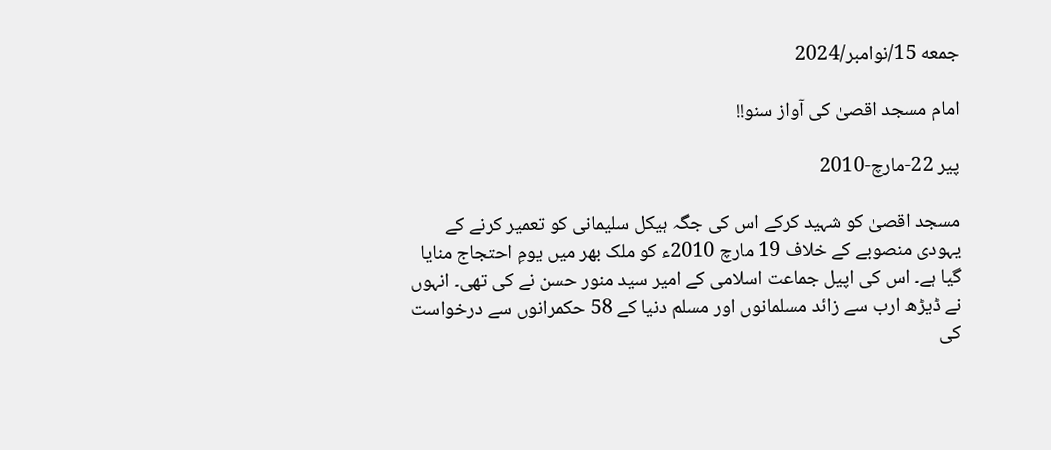جمعه 15/نوامبر/2024

امام مسجد اقصیٰ کی آواز سنو!!

پیر 22-مارچ-2010

مسجد اقصیٰ کو شہید کرکے اس کی جگہ ہیکل سلیمانی کو تعمیر کرنے کے یہودی منصوبے کے خلاف 19 مارچ 2010ء کو ملک بھر میں یومِ احتجاج منایا گیا ہے۔ اس کی اپیل جماعت اسلامی کے امیر سید منور حسن نے کی تھی۔ انہوں نے ڈیڑھ ارب سے زائد مسلمانوں اور مسلم دنیا کے 58 حکمرانوں سے درخواست کی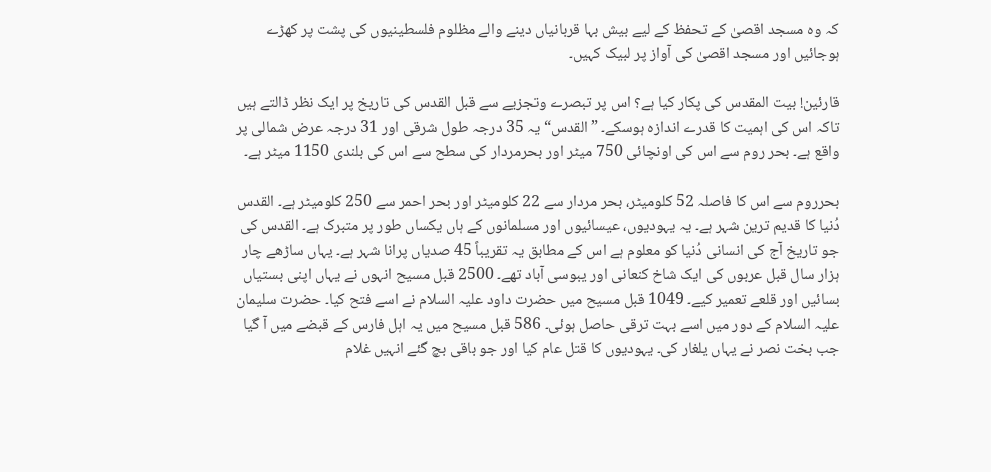کہ وہ مسجد اقصیٰ کے تحفظ کے لیے بیش بہا قربانیاں دینے والے مظلوم فلسطینیوں کی پشت پر کھڑے ہوجائیں اور مسجد اقصیٰ کی آواز پر لبیک کہیں۔

قارئین! بیت المقدس کی پکار کیا ہے؟ اس پر تبصرے وتجزیے سے قبل القدس کی تاریخ پر ایک نظر ڈالتے ہیں تاکہ اس کی اہمیت کا قدرے اندازہ ہوسکے۔ ”القدس“ یہ 35 درجہ طول شرقی اور 31 درجہ عرض شمالی پر واقع ہے۔ بحر روم سے اس کی اونچائی 750 میٹر اور بحرمردار کی سطح سے اس کی بلندی 1150 میٹر ہے۔

بحرروم سے اس کا فاصلہ 52 کلومیٹر، بحر مردار سے 22 کلومیٹر اور بحر احمر سے 250 کلومیٹر ہے۔ القدس دُنیا کا قدیم ترین شہر ہے۔ یہ یہودیوں، عیسائیوں اور مسلمانوں کے ہاں یکساں طور پر متبرک ہے۔ القدس کی جو تاریخ آج کی انسانی دُنیا کو معلوم ہے اس کے مطابق یہ تقریباً 45 صدیاں پرانا شہر ہے۔ یہاں ساڑھے چار ہزار سال قبل عربوں کی ایک شاخ کنعانی اور یبوسی آباد تھے۔ 2500 قبل مسیح انہوں نے یہاں اپنی بستیاں بسائیں اور قلعے تعمیر کیے۔ 1049 قبل مسیح میں حضرت داود علیہ السلام نے اسے فتح کیا۔ حضرت سلیمان علیہ السلام کے دور میں اسے بہت ترقی حاصل ہوئی۔ 586 قبل مسیح میں یہ اہل فارس کے قبضے میں آ گیا جب بخت نصر نے یہاں یلغار کی۔ یہودیوں کا قتل عام کیا اور جو باقی بچ گئے انہیں غلام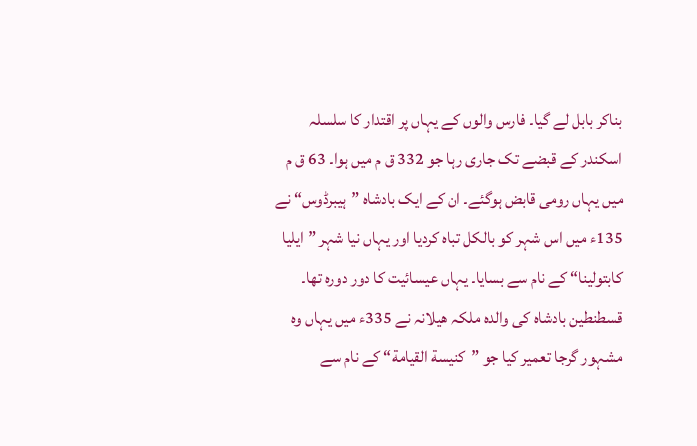بناکر بابل لے گیا۔ فارس والوں کے یہاں پر اقتدار کا سلسلہ اسکندر کے قبضے تک جاری رہا جو 332 ق م میں ہوا۔ 63 ق م میں یہاں رومی قابض ہوگئے۔ ان کے ایک بادشاہ ”ہیبرڈوس“ نے 135ء میں اس شہر کو بالکل تباہ کردیا اور یہاں نیا شہر ”ایلیا کابتولینا“ کے نام سے بسایا۔ یہاں عیسائیت کا دور دورہ تھا۔ قسطنطین بادشاہ کی والدہ ملکہ ھیلانہ نے 335ء میں یہاں وہ مشہور گرجا تعمیر کیا جو ”کنیسة القیامة“ کے نام سے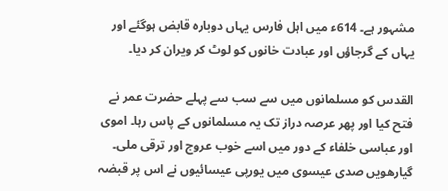مشہور ہے۔ 614ء میں اہل فارس یہاں دوبارہ قابض ہوگئے اور یہاں کے گرجاؤں اور عبادت خانوں کو لوٹ کر ویران کر دیا۔

القدس کو مسلمانوں میں سے سب سے پہلے حضرت عمر نے فتح کیا اور پھر عرصہ دراز تک یہ مسلمانوں کے پاس رہا۔ اموی اور عباسی خلفاء کے دور میں اسے خوب عروج اور ترقی ملی۔ گیارھویں صدی عیسوی میں یورپی عیسائیوں نے اس پر قبضہ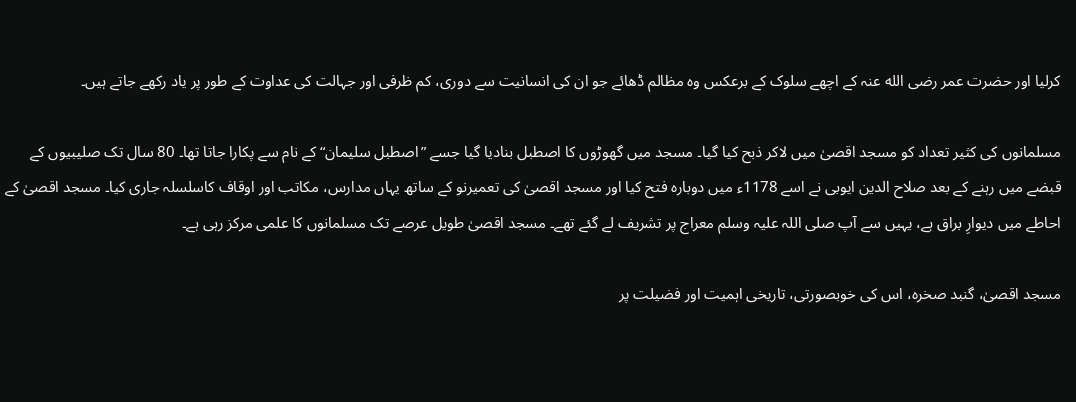کرلیا اور حضرت عمر رضی الله عنہ کے اچھے سلوک کے برعکس وہ مظالم ڈھائے جو ان کی انسانیت سے دوری، کم ظرفی اور جہالت کی عداوت کے طور پر یاد رکھے جاتے ہیں۔

مسلمانوں کی کثیر تعداد کو مسجد اقصیٰ میں لاکر ذبح کیا گیا۔ مسجد میں گھوڑوں کا اصطبل بنادیا گیا جسے ”اصطبل سلیمان“ کے نام سے پکارا جاتا تھا۔ 80 سال تک صلیبیوں کے قبضے میں رہنے کے بعد صلاح الدین ایوبی نے اسے 1178ء میں دوبارہ فتح کیا اور مسجد اقصیٰ کی تعمیرنو کے ساتھ یہاں مدارس، مکاتب اور اوقاف کاسلسلہ جاری کیا۔ مسجد اقصیٰ کے احاطے میں دیوارِ براق ہے، یہیں سے آپ صلی اللہ علیہ وسلم معراج پر تشریف لے گئے تھے۔ مسجد اقصیٰ طویل عرصے تک مسلمانوں کا علمی مرکز رہی ہے۔

مسجد اقصیٰ، گنبد صخرہ، اس کی خوبصورتی، تاریخی اہمیت اور فضیلت پر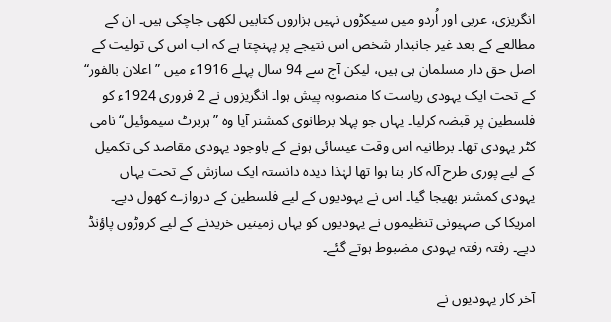انگریزی، عربی اور اُردو میں سیکڑوں نہیں ہزاروں کتابیں لکھی جاچکی ہیں۔ ان کے مطالعے کے بعد غیر جانبدار شخص اس نتیجے پر پہنچتا ہے کہ اب اس کی تولیت کے اصل حق دار مسلمان ہی ہیں، لیکن آج سے 94 سال پہلے 1916ء میں ”اعلان بالفور“ کے تحت ایک یہودی ریاست کا منصوبہ پیش ہوا۔ انگریزوں نے 2 فروری 1924ء کو فلسطین پر قبضہ کرلیا۔ یہاں جو پہلا برطانوی کمشنر آیا وہ ”ہربرٹ سیموئیل“ نامی کٹر یہودی تھا۔ برطانیہ اس وقت عیسائی ہونے کے باوجود یہودی مقاصد کی تکمیل کے لیے پوری طرح آلہ کار بنا ہوا تھا لہٰذا دیدہ دانستہ ایک سازش کے تحت یہاں یہودی کمشنر بھیجا گیا۔ اس نے یہودیوں کے لیے فلسطین کے دروازے کھول دیے۔ امریکا کی صہیونی تنظیموں نے یہودیوں کو یہاں زمینیں خریدنے کے لیے کروڑوں پاؤنڈ دیے۔ رفتہ رفتہ یہودی مضبوط ہوتے گئے۔

آخر کار یہودیوں نے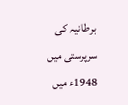برطانیہ کی سرپرستی میں 1948ء میں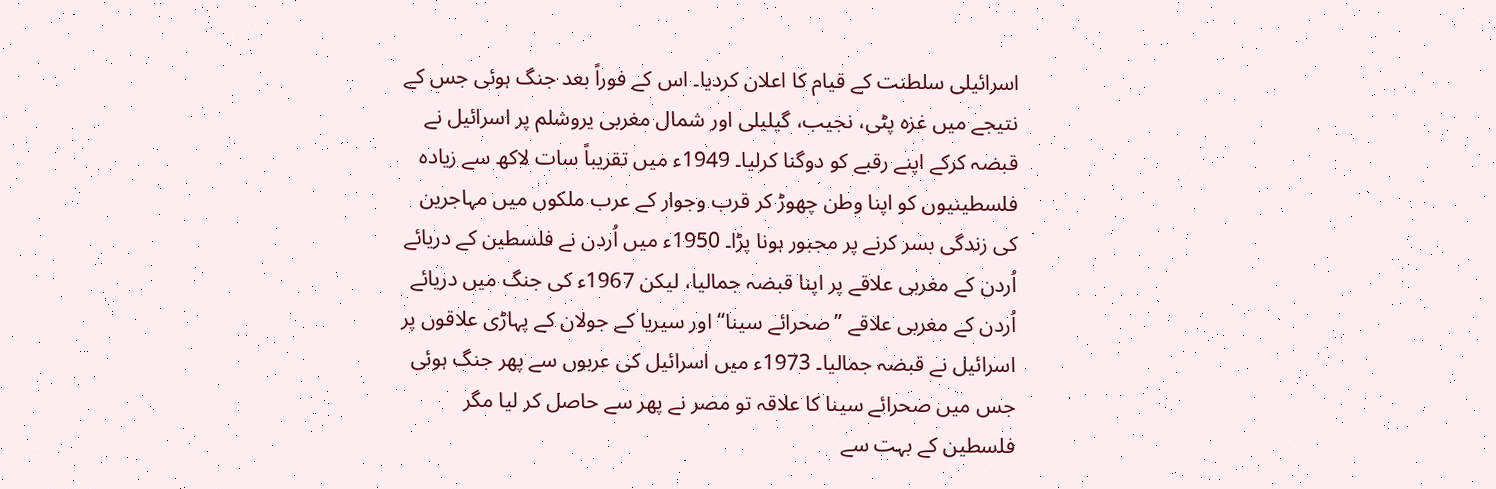اسرائیلی سلطنت کے قیام کا اعلان کردیا۔ اس کے فوراً بعد جنگ ہوئی جس کے نتیجے میں غزہ پٹی، نجیب، گیلیلی اور شمال مغربی یروشلم پر اسرائیل نے قبضہ کرکے اپنے رقبے کو دوگنا کرلیا۔ 1949ء میں تقریباً سات لاکھ سے زیادہ فلسطینیوں کو اپنا وطن چھوڑ کر قرب وجوار کے عرب ملکوں میں مہاجرین کی زندگی بسر کرنے پر مجبور ہونا پڑا۔ 1950ء میں اُردن نے فلسطین کے دریائے اُردن کے مغربی علاقے پر اپنا قبضہ جمالیا، لیکن 1967ء کی جنگ میں دریائے اُردن کے مغربی علاقے ”صحرائے سینا“ اور سیریا کے جولان کے پہاڑی علاقوں پر اسرائیل نے قبضہ جمالیا۔ 1973ء میں اسرائیل کی عربوں سے پھر جنگ ہوئی جس میں صحرائے سینا کا علاقہ تو مصر نے پھر سے حاصل کر لیا مگر فلسطین کے بہت سے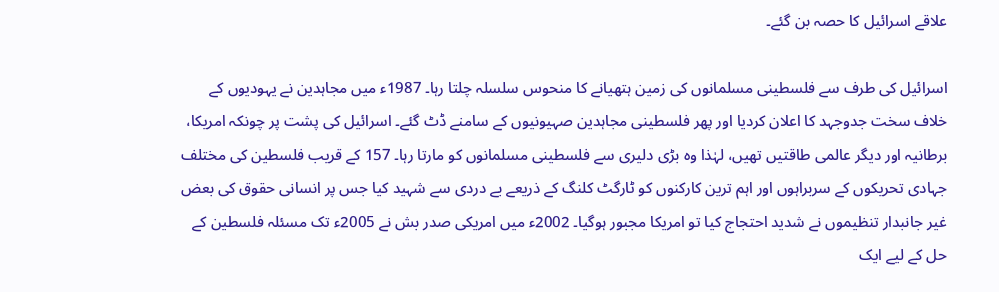علاقے اسرائیل کا حصہ بن گئے۔

اسرائیل کی طرف سے فلسطینی مسلمانوں کی زمین ہتھیانے کا منحوس سلسلہ چلتا رہا۔ 1987ء میں مجاہدین نے یہودیوں کے خلاف سخت جدوجہد کا اعلان کردیا اور پھر فلسطینی مجاہدین صہیونیوں کے سامنے ڈٹ گئے۔ اسرائیل کی پشت پر چونکہ امریکا، برطانیہ اور دیگر عالمی طاقتیں تھیں، لہٰذا وہ بڑی دلیری سے فلسطینی مسلمانوں کو مارتا رہا۔ 157 کے قریب فلسطین کی مختلف جہادی تحریکوں کے سربراہوں اور اہم ترین کارکنوں کو ٹارگٹ کلنگ کے ذریعے بے دردی سے شہید کیا جس پر انسانی حقوق کی بعض غیر جانبدار تنظیموں نے شدید احتجاج کیا تو امریکا مجبور ہوگیا۔ 2002ء میں امریکی صدر بش نے 2005ء تک مسئلہ فلسطین کے حل کے لیے ایک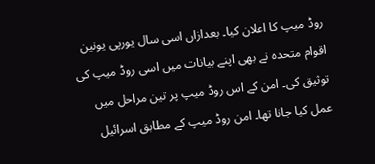روڈ میپ کا اعلان کیا۔ بعدازاں اسی سال یورپی یونین اقوام متحدہ نے بھی اپنے بیانات میں اسی روڈ میپ کی توثیق کی۔ امن کے اس روڈ میپ پر تین مراحل میں عمل کیا جانا تھا۔ امن روڈ میپ کے مطابق اسرائیل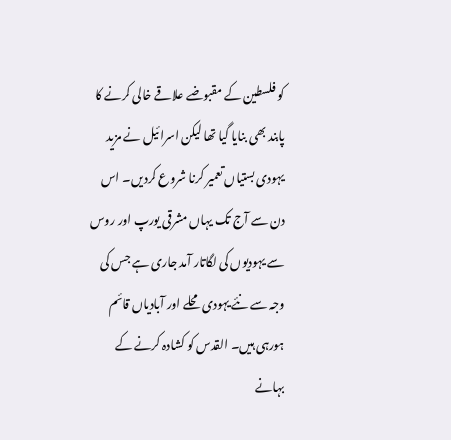کو فلسطین کے مقبوضے علاقے خالی کرنے کا پابند بھی بنایا گیا تھا لیکن اسرائیل نے مزید یہودی بستیاں تعمیر کرنا شروع کردیں۔ اس دن سے آج تک یہاں مشرقی یورپ اور روس سے یہودیوں کی لگاتار آمد جاری ہے جس کی وجہ سے نئے یہودی محلے اور آبادیاں قائم ہورہی ہیں۔ القدس کو کشادہ کرنے کے بہانے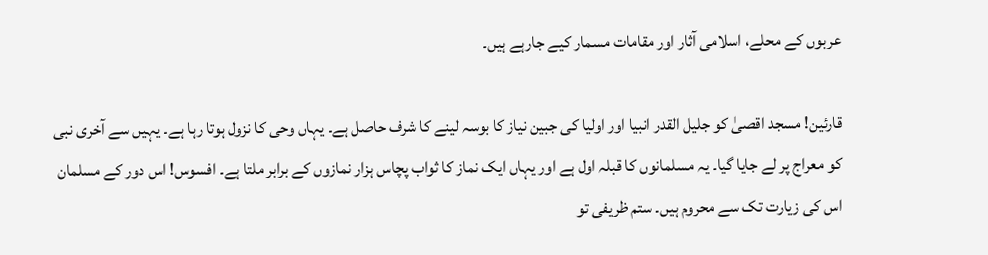عربوں کے محلے، اسلامی آثار اور مقامات مسمار کیے جارہے ہیں۔

قارئین! مسجد اقصیٰ کو جلیل القدر انبیا اور اولیا کی جبین نیاز کا بوسہ لینے کا شرف حاصل ہے۔ یہاں وحی کا نزول ہوتا رہا ہے۔ یہیں سے آخری نبی کو معراج پر لے جایا گیا۔ یہ مسلمانوں کا قبلہ اول ہے اور یہاں ایک نماز کا ثواب پچاس ہزار نمازوں کے برابر ملتا ہے۔ افسوس! اس دور کے مسلمان اس کی زیارت تک سے محروم ہیں۔ ستم ظریفی تو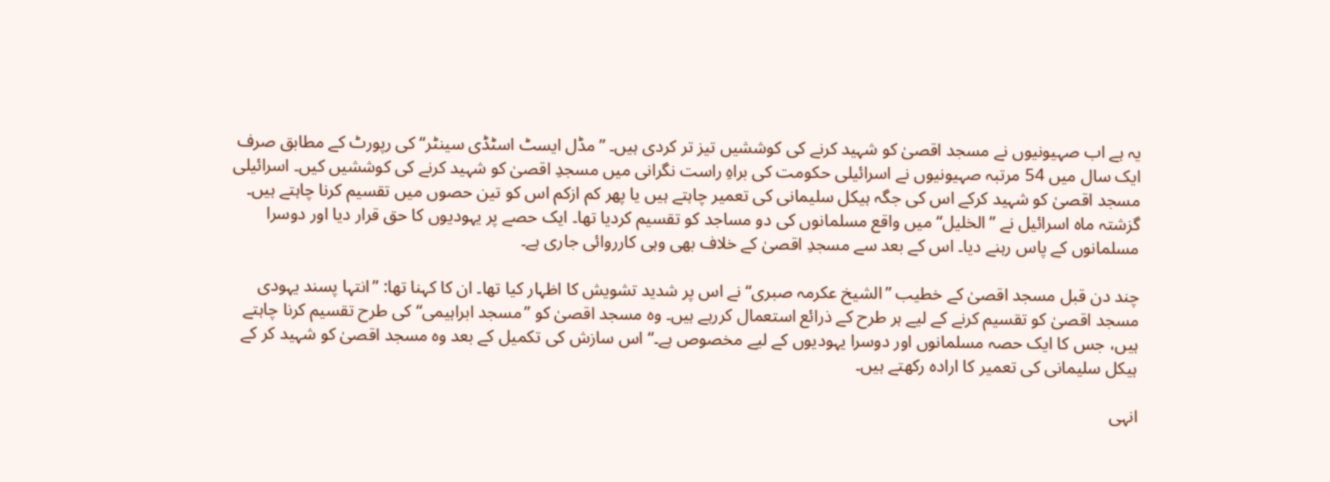یہ ہے اب صہیونیوں نے مسجد اقصیٰ کو شہید کرنے کی کوششیں تیز تر کردی ہیں۔ ”مڈل ایسٹ اسٹڈی سینٹر“ کی رپورٹ کے مطابق صرف ایک سال میں 54 مرتبہ صہیونیوں نے اسرائیلی حکومت کی براہِ راست نگرانی میں مسجدِ اقصیٰ کو شہید کرنے کی کوششیں کیں۔ اسرائیلی مسجد اقصیٰ کو شہید کرکے اس کی جگہ ہیکل سلیمانی کی تعمیر چاہتے ہیں یا پھر کم ازکم اس کو تین حصوں میں تقسیم کرنا چاہتے ہیں۔ گزشتہ ماہ اسرائیل نے ”الخلیل“ میں واقع مسلمانوں کی دو مساجد کو تقسیم کردیا تھا۔ ایک حصے پر یہودیوں کا حق قرار دیا اور دوسرا مسلمانوں کے پاس رہنے دیا۔ اس کے بعد سے مسجدِ اقصیٰ کے خلاف بھی وہی کارروائی جاری ہے۔

چند دن قبل مسجد اقصیٰ کے خطیب ”الشیخ عکرمہ صبری“ نے اس پر شدید تشویش کا اظہار کیا تھا۔ ان کا کہنا تھا: ”انتہا پسند یہودی مسجد اقصیٰ کو تقسیم کرنے کے لیے ہر طرح کے ذرائع استعمال کررہے ہیں۔ وہ مسجد اقصیٰ کو ”مسجد ابراہیمی“ کی طرح تقسیم کرنا چاہتے ہیں، جس کا ایک حصہ مسلمانوں اور دوسرا یہودیوں کے لیے مخصوص ہے۔“ اس سازش کی تکمیل کے بعد وہ مسجد اقصیٰ کو شہید کر کے ہیکل سلیمانی کی تعمیر کا ارادہ رکھتے ہیں۔

انہی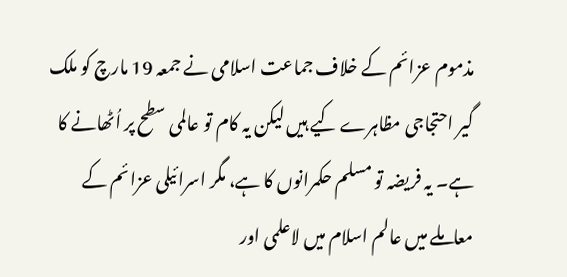مذموم عزائم کے خلاف جماعت اسلامی نے جمعہ 19 مارچ کو ملک گیر احتجاجی مظاہرے کیے ہیں لیکن یہ کام تو عالمی سطح پر اُٹھانے کا ہے۔ یہ فریضہ تو مسلم حکمرانوں کا ہے، مگر اسرائیلی عزائم کے معاملے میں عالم اسلام میں لاعلمی اور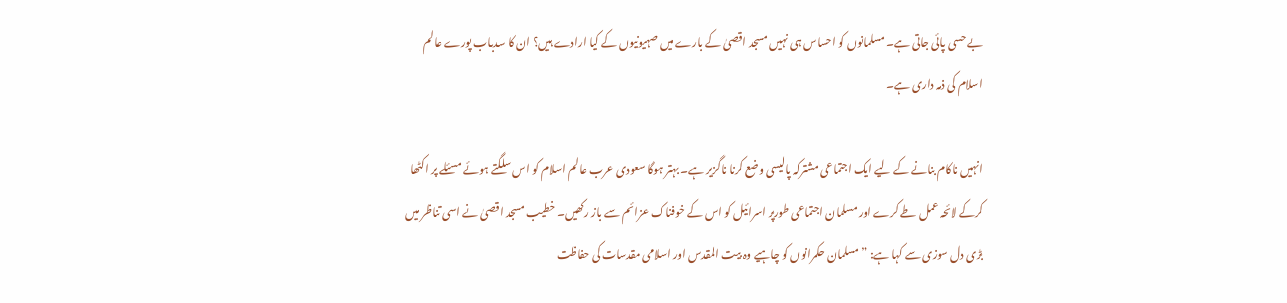بے حسی پائی جاتی ہے۔ مسلمانوں کو احساس ہی نہیں مسجد اقصیٰ کے بارے میں صہیونیوں کے کیا ارادے ہیں؟ ان کا سدباب پورے عالم اسلام کی ذمہ داری ہے۔

انہیں ناکام بنانے کے لیے ایک اجتماعی مشترکہ پالیسی وضع کرنا ناگزیر ہے۔ بہتر ہوگا سعودی عرب عالم اسلام کو اس سلگتے ہوئے مسئلے پر اکٹھا کرکے لائحہ عمل طے کرے اور مسلمان اجتماعی طورپر اسرائیل کو اس کے خوفناک عزائم سے باز رکھیں۔ خطیب مسجد اقصیٰ نے اسی تناظر میں بڑی دل سوزی سے کہا ہے: ”مسلمان حکمرانوں کو چاہیے وہ بیت المقدس اور اسلامی مقدسات کی حفاظت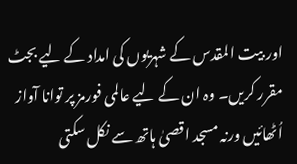اور بیت المقدس کے شہریوں کی امداد کے لیے بجٹ مقرر کریں۔ وہ ان کے لیے عالمی فورمز پر توانا آواز اُٹھائیں ورنہ مسجد اقصیٰ ہاتھ سے نکل سکتی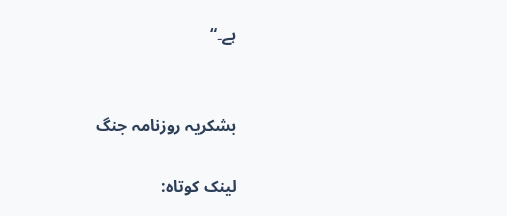ہے۔“


بشکریہ روزنامہ جنگ

لینک کوتاه: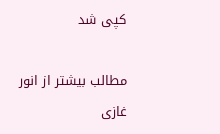کپی شد

مطالب بیشتر از انور غازی